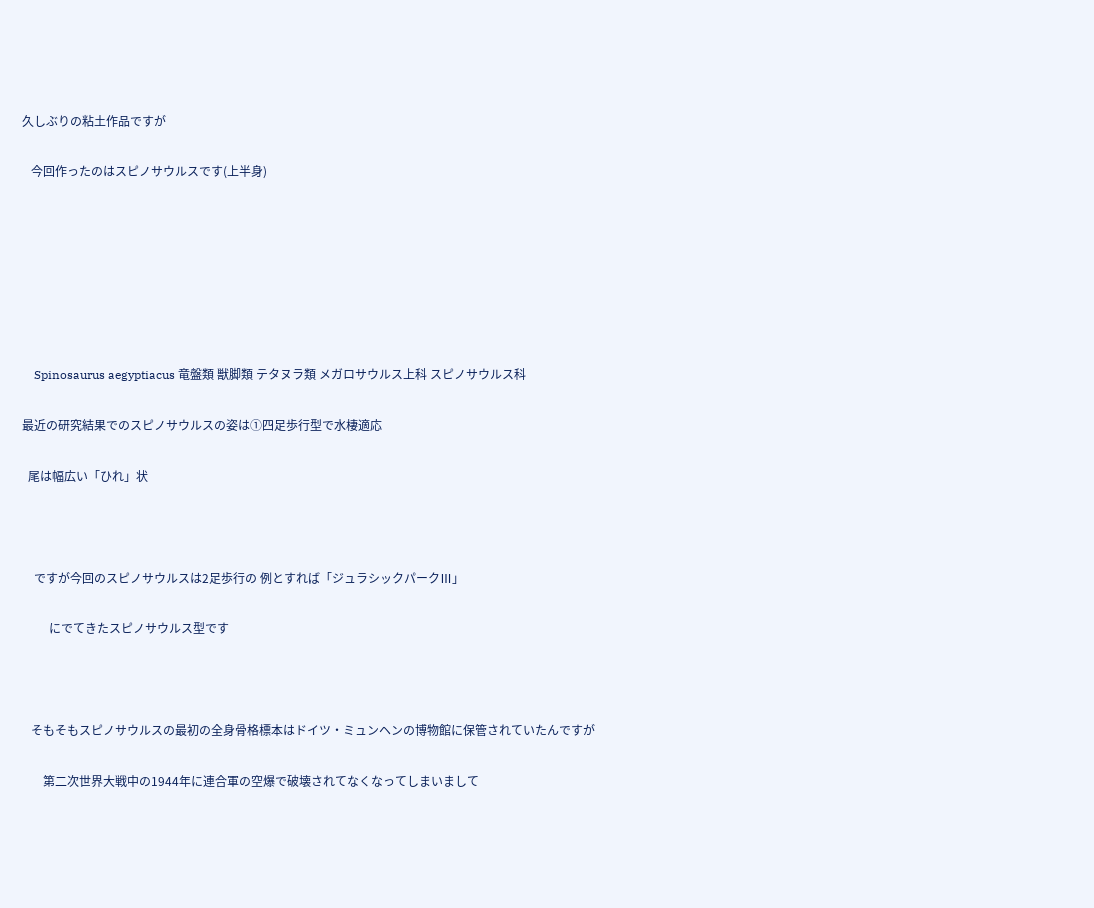久しぶりの粘土作品ですが

   今回作ったのはスピノサウルスです(上半身)







    Spinosaurus aegyptiacus 竜盤類 獣脚類 テタヌラ類 メガロサウルス上科 スピノサウルス科

最近の研究結果でのスピノサウルスの姿は①四足歩行型で水棲適応

  尾は幅広い「ひれ」状



    ですが今回のスピノサウルスは2足歩行の 例とすれば「ジュラシックパークⅢ」

         にでてきたスピノサウルス型です



   そもそもスピノサウルスの最初の全身骨格標本はドイツ・ミュンヘンの博物館に保管されていたんですが

       第二次世界大戦中の1944年に連合軍の空爆で破壊されてなくなってしまいまして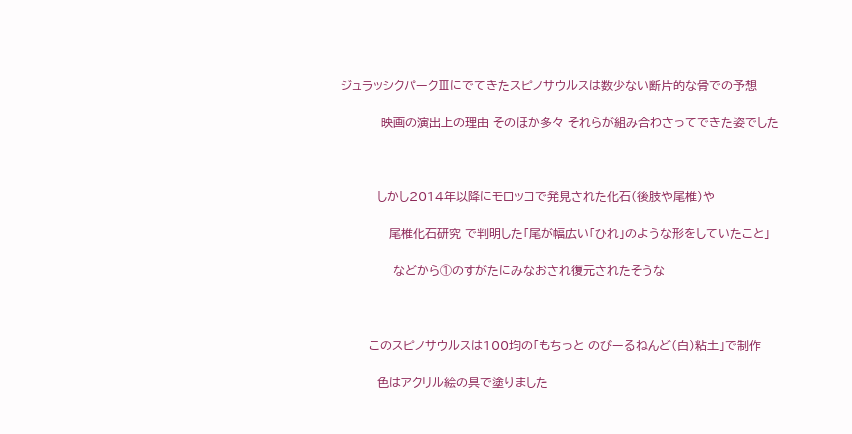ジュラッシクパークⅢにでてきたスピノサウルスは数少ない断片的な骨での予想

          映画の演出上の理由 そのほか多々 それらが組み合わさってできた姿でした



         しかし2014年以降にモロッコで発見された化石(後肢や尾椎)や

            尾椎化石研究 で判明した「尾が幅広い「ひれ」のような形をしていたこと」

             などから①のすがたにみなおされ復元されたそうな



       このスピノサウルスは100均の「もちっと のびーるねんど(白)粘土」で制作

         色はアクリル絵の具で塗りました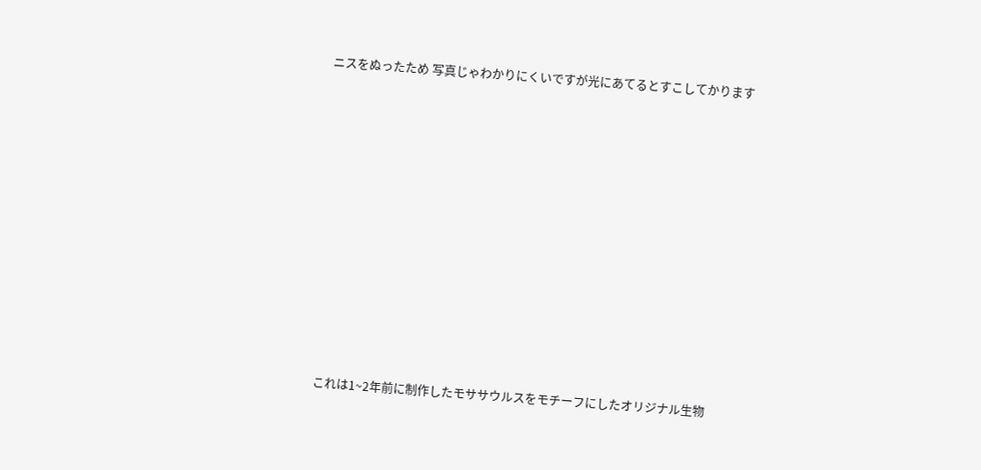ニスをぬったため 写真じゃわかりにくいですが光にあてるとすこしてかります











 これは1~2年前に制作したモササウルスをモチーフにしたオリジナル生物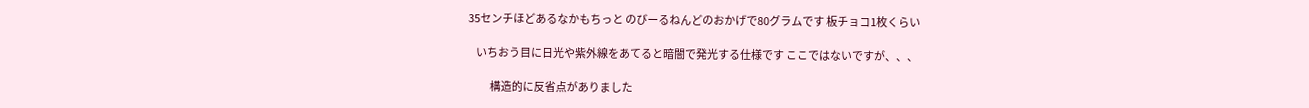35センチほどあるなかもちっと のびーるねんどのおかげで80グラムです 板チョコ1枚くらい

    いちおう目に日光や紫外線をあてると暗闇で発光する仕様です ここではないですが、、、

           構造的に反省点がありました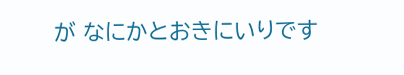が なにかとおきにいりです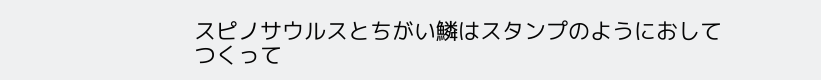スピノサウルスとちがい鱗はスタンプのようにおしてつくって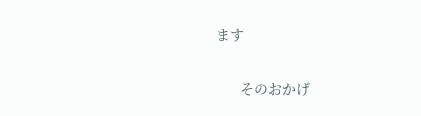ます

      そのおかげ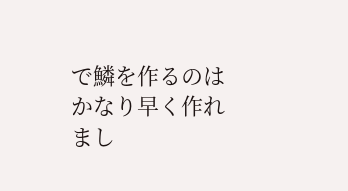で鱗を作るのはかなり早く作れまし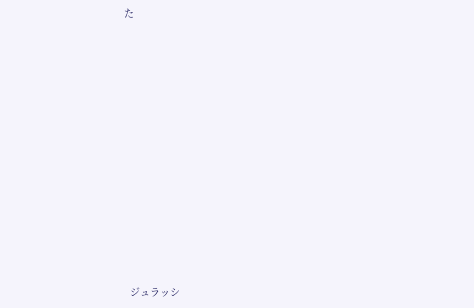た













  ジュラッシ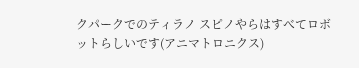クパークでのティラノ スピノやらはすべてロボットらしいです(アニマトロニクス)